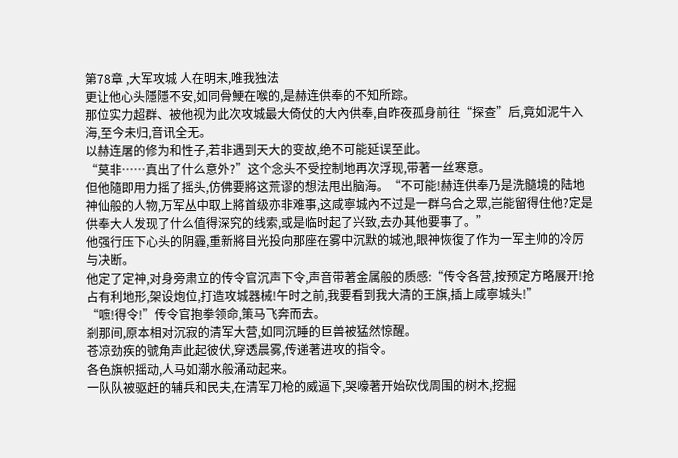第78章 ,大军攻城 人在明末,唯我独法
更让他心头隱隱不安,如同骨鯁在喉的,是赫连供奉的不知所踪。
那位实力超群、被他视为此次攻城最大倚仗的大內供奉,自昨夜孤身前往“探查”后,竟如泥牛入海,至今未归,音讯全无。
以赫连屠的修为和性子,若非遇到天大的变故,绝不可能延误至此。
“莫非……真出了什么意外?”这个念头不受控制地再次浮现,带著一丝寒意。
但他隨即用力摇了摇头,仿佛要將这荒谬的想法甩出脑海。“不可能!赫连供奉乃是洗髓境的陆地神仙般的人物,万军丛中取上將首级亦非难事,这咸寧城內不过是一群乌合之眾,岂能留得住他?定是供奉大人发现了什么值得深究的线索,或是临时起了兴致,去办其他要事了。”
他强行压下心头的阴霾,重新將目光投向那座在雾中沉默的城池,眼神恢復了作为一军主帅的冷厉与决断。
他定了定神,对身旁肃立的传令官沉声下令,声音带著金属般的质感:“传令各营,按预定方略展开!抢占有利地形,架设炮位,打造攻城器械!午时之前,我要看到我大清的王旗,插上咸寧城头!”
“嗻!得令!”传令官抱拳领命,策马飞奔而去。
剎那间,原本相对沉寂的清军大营,如同沉睡的巨兽被猛然惊醒。
苍凉劲疾的號角声此起彼伏,穿透晨雾,传递著进攻的指令。
各色旗帜摇动,人马如潮水般涌动起来。
一队队被驱赶的辅兵和民夫,在清军刀枪的威逼下,哭嚎著开始砍伐周围的树木,挖掘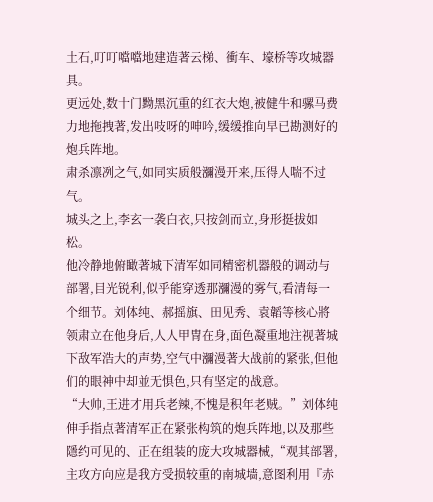土石,叮叮噹噹地建造著云梯、衝车、壕桥等攻城器具。
更远处,数十门黝黑沉重的红衣大炮,被健牛和骡马费力地拖拽著,发出吱呀的呻吟,缓缓推向早已勘测好的炮兵阵地。
肃杀凛冽之气,如同实质般瀰漫开来,压得人喘不过气。
城头之上,李玄一袭白衣,只按剑而立,身形挺拔如松。
他冷静地俯瞰著城下清军如同精密机器般的调动与部署,目光锐利,似乎能穿透那瀰漫的雾气,看清每一个细节。刘体纯、郝摇旗、田见秀、袁韜等核心將领肃立在他身后,人人甲冑在身,面色凝重地注视著城下敌军浩大的声势,空气中瀰漫著大战前的紧张,但他们的眼神中却並无惧色,只有坚定的战意。
“大帅,王进才用兵老辣,不愧是积年老贼。”刘体纯伸手指点著清军正在紧张构筑的炮兵阵地,以及那些隱约可见的、正在组装的庞大攻城器械,“观其部署,主攻方向应是我方受损较重的南城墙,意图利用『赤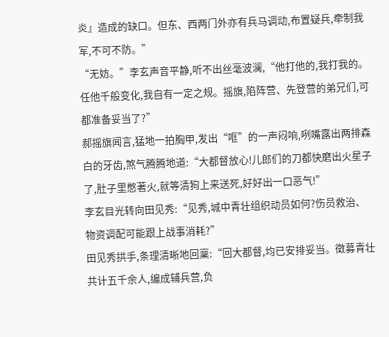炎』造成的缺口。但东、西两门外亦有兵马调动,布置疑兵,牵制我军,不可不防。”
“无妨。”李玄声音平静,听不出丝毫波澜,“他打他的,我打我的。任他千般变化,我自有一定之规。摇旗,陷阵营、先登营的弟兄们,可都准备妥当了?”
郝摇旗闻言,猛地一拍胸甲,发出“哐”的一声闷响,咧嘴露出两排森白的牙齿,煞气腾腾地道:“大都督放心!儿郎们的刀都快磨出火星子了,肚子里憋著火,就等清狗上来送死,好好出一口恶气!”
李玄目光转向田见秀:“见秀,城中青壮组织动员如何?伤员救治、物资调配可能跟上战事消耗?”
田见秀拱手,条理清晰地回稟:“回大都督,均已安排妥当。徵募青壮共计五千余人,编成辅兵营,负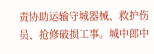责协助运输守城器械、救护伤员、抢修破损工事。城中郎中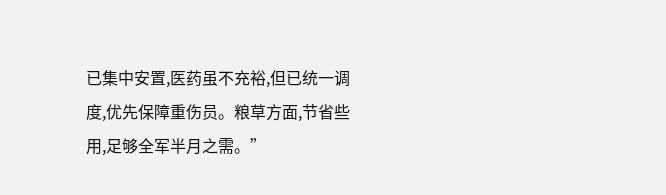已集中安置,医药虽不充裕,但已统一调度,优先保障重伤员。粮草方面,节省些用,足够全军半月之需。”